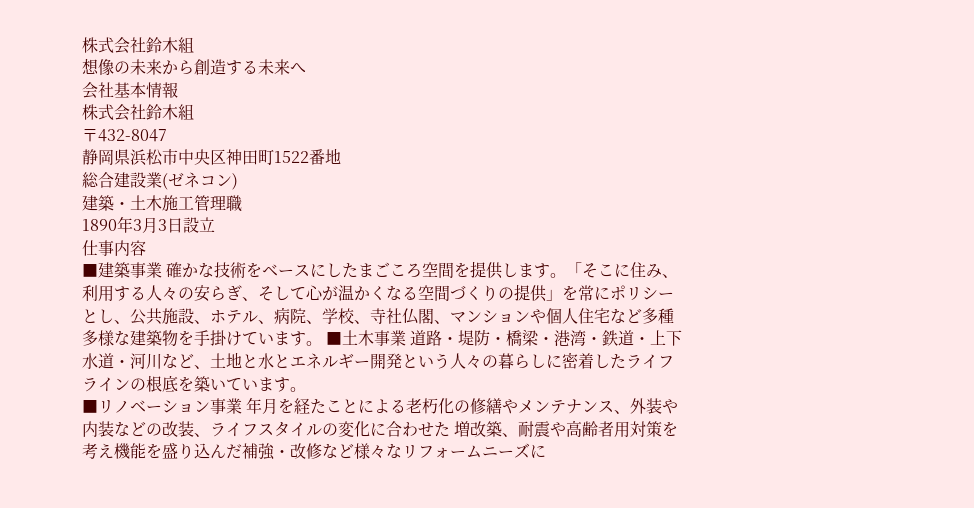株式会社鈴木組
想像の未来から創造する未来へ
会社基本情報
株式会社鈴木組
〒432-8047
静岡県浜松市中央区神田町1522番地
総合建設業(ゼネコン)
建築・土木施工管理職
1890年3月3日設立
仕事内容
■建築事業 確かな技術をベースにしたまごころ空間を提供します。「そこに住み、利用する人々の安らぎ、そして心が温かくなる空間づくりの提供」を常にポリシーとし、公共施設、ホテル、病院、学校、寺社仏閣、マンションや個人住宅など多種多様な建築物を手掛けています。 ■土木事業 道路・堤防・橋梁・港湾・鉄道・上下水道・河川など、土地と水とエネルギー開発という人々の暮らしに密着したライフラインの根底を築いています。
■リノベーション事業 年月を経たことによる老朽化の修繕やメンテナンス、外装や内装などの改装、ライフスタイルの変化に合わせた 増改築、耐震や高齢者用対策を考え機能を盛り込んだ補強・改修など様々なリフォームニーズに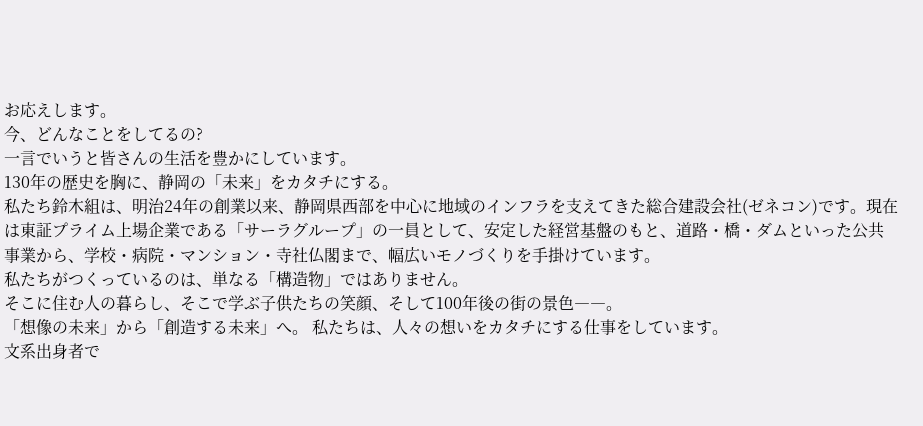お応えします。
今、どんなことをしてるの?
一言でいうと皆さんの生活を豊かにしています。
130年の歴史を胸に、静岡の「未来」をカタチにする。
私たち鈴木組は、明治24年の創業以来、静岡県西部を中心に地域のインフラを支えてきた総合建設会社(ゼネコン)です。現在は東証プライム上場企業である「サーラグループ」の一員として、安定した経営基盤のもと、道路・橋・ダムといった公共事業から、学校・病院・マンション・寺社仏閣まで、幅広いモノづくりを手掛けています。
私たちがつくっているのは、単なる「構造物」ではありません。
そこに住む人の暮らし、そこで学ぶ子供たちの笑顔、そして100年後の街の景色――。
「想像の未来」から「創造する未来」へ。 私たちは、人々の想いをカタチにする仕事をしています。
文系出身者で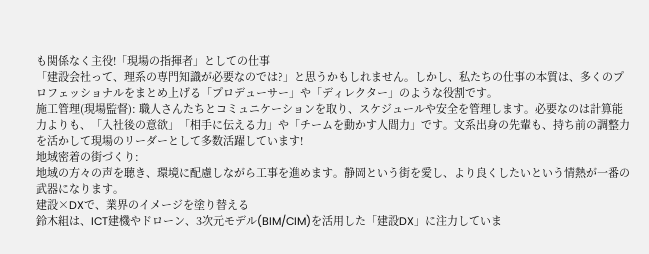も関係なく主役!「現場の指揮者」としての仕事
「建設会社って、理系の専門知識が必要なのでは?」と思うかもしれません。しかし、私たちの仕事の本質は、多くのプロフェッショナルをまとめ上げる「プロデューサー」や「ディレクター」のような役割です。
施工管理(現場監督): 職人さんたちとコミュニケーションを取り、スケジュールや安全を管理します。必要なのは計算能力よりも、「入社後の意欲」「相手に伝える力」や「チームを動かす人間力」です。文系出身の先輩も、持ち前の調整力を活かして現場のリーダーとして多数活躍しています!
地域密着の街づくり:
地域の方々の声を聴き、環境に配慮しながら工事を進めます。静岡という街を愛し、より良くしたいという情熱が一番の武器になります。
建設×DXで、業界のイメージを塗り替える
鈴木組は、ICT建機やドローン、3次元モデル(BIM/CIM)を活用した「建設DX」に注力していま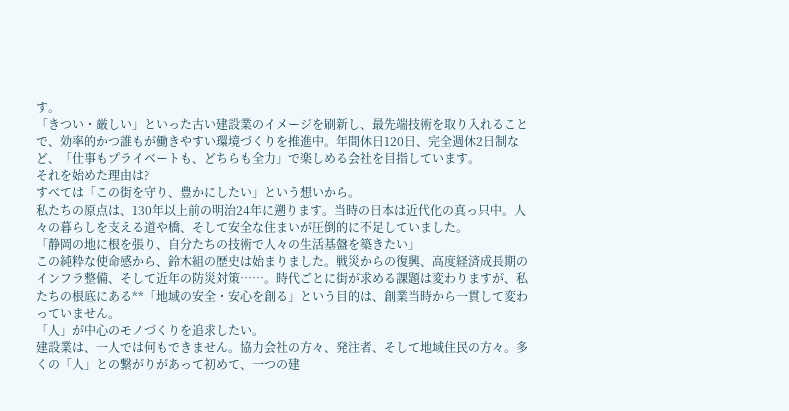す。
「きつい・厳しい」といった古い建設業のイメージを刷新し、最先端技術を取り入れることで、効率的かつ誰もが働きやすい環境づくりを推進中。年間休日120日、完全週休2日制など、「仕事もプライベートも、どちらも全力」で楽しめる会社を目指しています。
それを始めた理由は?
すべては「この街を守り、豊かにしたい」という想いから。
私たちの原点は、130年以上前の明治24年に遡ります。当時の日本は近代化の真っ只中。人々の暮らしを支える道や橋、そして安全な住まいが圧倒的に不足していました。
「静岡の地に根を張り、自分たちの技術で人々の生活基盤を築きたい」
この純粋な使命感から、鈴木組の歴史は始まりました。戦災からの復興、高度経済成長期のインフラ整備、そして近年の防災対策……。時代ごとに街が求める課題は変わりますが、私たちの根底にある**「地域の安全・安心を創る」という目的は、創業当時から一貫して変わっていません。
「人」が中心のモノづくりを追求したい。
建設業は、一人では何もできません。協力会社の方々、発注者、そして地域住民の方々。多くの「人」との繋がりがあって初めて、一つの建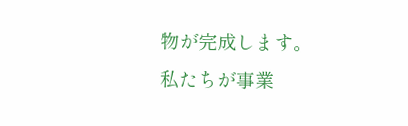物が完成します。
私たちが事業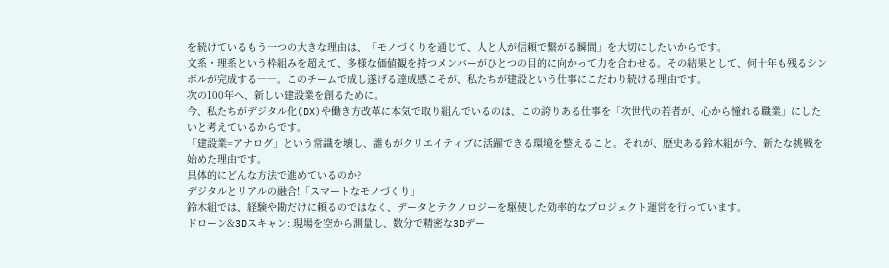を続けているもう一つの大きな理由は、「モノづくりを通じて、人と人が信頼で繋がる瞬間」を大切にしたいからです。
文系・理系という枠組みを超えて、多様な価値観を持つメンバーがひとつの目的に向かって力を合わせる。その結果として、何十年も残るシンボルが完成する――。このチームで成し遂げる達成感こそが、私たちが建設という仕事にこだわり続ける理由です。
次の100年へ、新しい建設業を創るために。
今、私たちがデジタル化(DX)や働き方改革に本気で取り組んでいるのは、この誇りある仕事を「次世代の若者が、心から憧れる職業」にしたいと考えているからです。
「建設業=アナログ」という常識を壊し、誰もがクリエイティブに活躍できる環境を整えること。それが、歴史ある鈴木組が今、新たな挑戦を始めた理由です。
具体的にどんな方法で進めているのか?
デジタルとリアルの融合!「スマートなモノづくり」
鈴木組では、経験や勘だけに頼るのではなく、データとテクノロジーを駆使した効率的なプロジェクト運営を行っています。
ドローン&3Dスキャン: 現場を空から測量し、数分で精密な3Dデー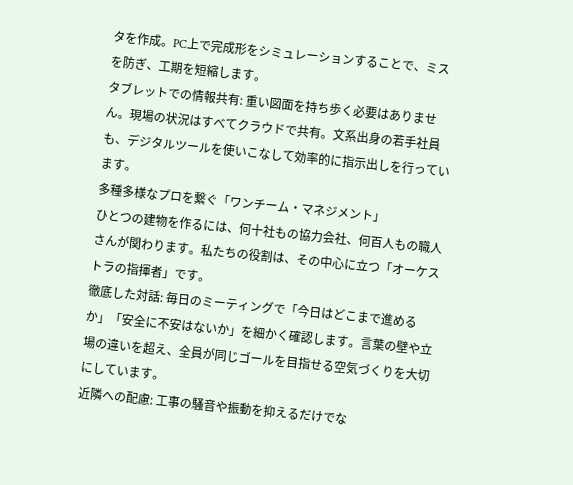タを作成。PC上で完成形をシミュレーションすることで、ミスを防ぎ、工期を短縮します。
タブレットでの情報共有: 重い図面を持ち歩く必要はありません。現場の状況はすべてクラウドで共有。文系出身の若手社員も、デジタルツールを使いこなして効率的に指示出しを行っています。
多種多様なプロを繋ぐ「ワンチーム・マネジメント」
ひとつの建物を作るには、何十社もの協力会社、何百人もの職人さんが関わります。私たちの役割は、その中心に立つ「オーケストラの指揮者」です。
徹底した対話: 毎日のミーティングで「今日はどこまで進めるか」「安全に不安はないか」を細かく確認します。言葉の壁や立場の違いを超え、全員が同じゴールを目指せる空気づくりを大切にしています。
近隣への配慮: 工事の騒音や振動を抑えるだけでな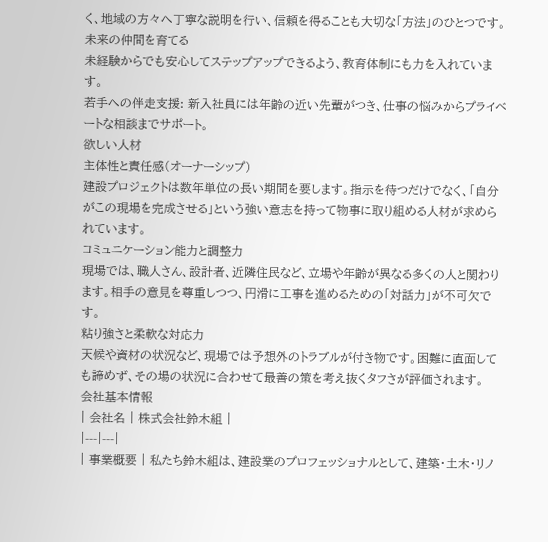く、地域の方々へ丁寧な説明を行い、信頼を得ることも大切な「方法」のひとつです。
未来の仲間を育てる
未経験からでも安心してステップアップできるよう、教育体制にも力を入れています。
若手への伴走支援: 新入社員には年齢の近い先輩がつき、仕事の悩みからプライベートな相談までサポート。
欲しい人材
主体性と責任感(オーナーシップ)
建設プロジェクトは数年単位の長い期間を要します。指示を待つだけでなく、「自分がこの現場を完成させる」という強い意志を持って物事に取り組める人材が求められています。
コミュニケーション能力と調整力
現場では、職人さん、設計者、近隣住民など、立場や年齢が異なる多くの人と関わります。相手の意見を尊重しつつ、円滑に工事を進めるための「対話力」が不可欠です。
粘り強さと柔軟な対応力
天候や資材の状況など、現場では予想外のトラブルが付き物です。困難に直面しても諦めず、その場の状況に合わせて最善の策を考え抜くタフさが評価されます。
会社基本情報
| 会社名 | 株式会社鈴木組 |
|---|---|
| 事業概要 | 私たち鈴木組は、建設業のプロフェッショナルとして、建築・土木・リノ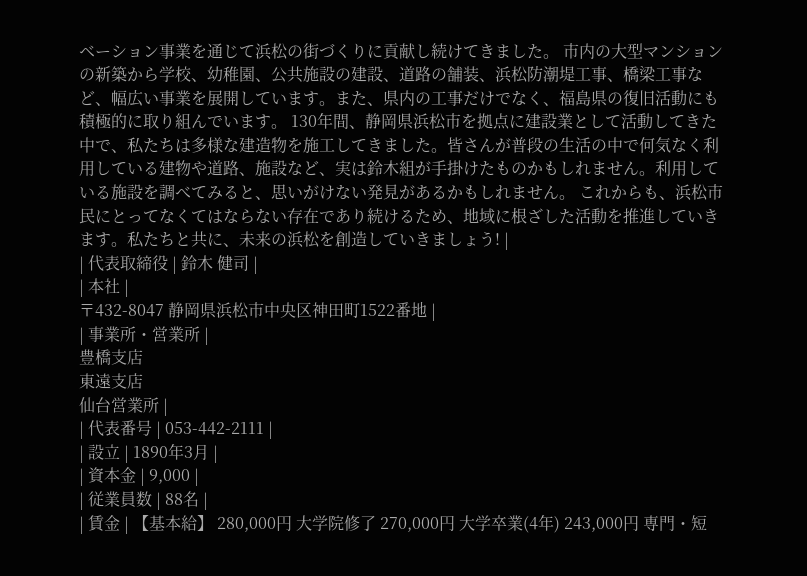ベーション事業を通じて浜松の街づくりに貢献し続けてきました。 市内の大型マンションの新築から学校、幼稚園、公共施設の建設、道路の舗装、浜松防潮堤工事、橋梁工事など、幅広い事業を展開しています。また、県内の工事だけでなく、福島県の復旧活動にも積極的に取り組んでいます。 130年間、静岡県浜松市を拠点に建設業として活動してきた中で、私たちは多様な建造物を施工してきました。皆さんが普段の生活の中で何気なく利用している建物や道路、施設など、実は鈴木組が手掛けたものかもしれません。利用している施設を調べてみると、思いがけない発見があるかもしれません。 これからも、浜松市民にとってなくてはならない存在であり続けるため、地域に根ざした活動を推進していきます。私たちと共に、未来の浜松を創造していきましょう! |
| 代表取締役 | 鈴木 健司 |
| 本社 |
〒432-8047 静岡県浜松市中央区神田町1522番地 |
| 事業所・営業所 |
豊橋支店
東遠支店
仙台営業所 |
| 代表番号 | 053-442-2111 |
| 設立 | 1890年3月 |
| 資本金 | 9,000 |
| 従業員数 | 88名 |
| 賃金 | 【基本給】 280,000円 大学院修了 270,000円 大学卒業(4年) 243,000円 専門・短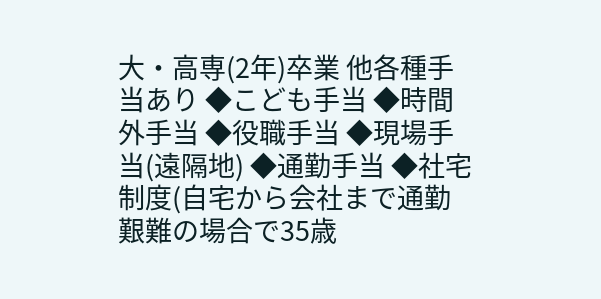大・高専(2年)卒業 他各種手当あり ◆こども手当 ◆時間外手当 ◆役職手当 ◆現場手当(遠隔地) ◆通勤手当 ◆社宅制度(自宅から会社まで通勤艱難の場合で35歳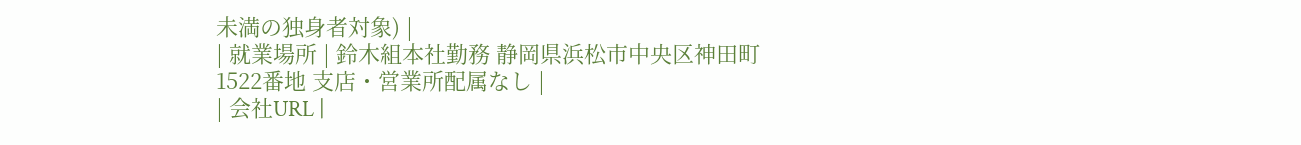未満の独身者対象) |
| 就業場所 | 鈴木組本社勤務 静岡県浜松市中央区神田町1522番地 支店・営業所配属なし |
| 会社URL |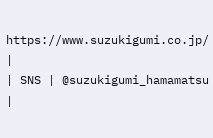https://www.suzukigumi.co.jp/ |
| SNS | @suzukigumi_hamamatsu |